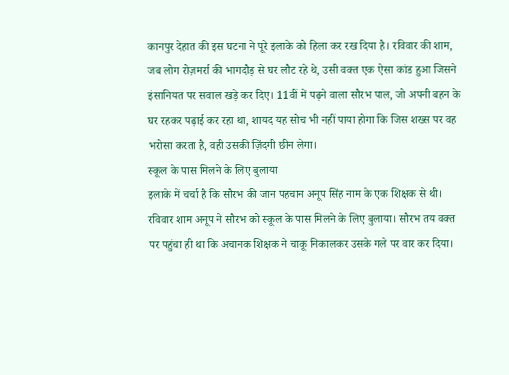कानपुर देहात की इस घटना ने पूरे इलाके को हिला कर रख दिया है। रविवार की शाम, जब लोग रोज़मर्रा की भागदौड़ से घर लौट रहे थे, उसी वक्त एक ऐसा कांड हुआ जिसने इंसानियत पर सवाल खड़े कर दिए। 11वीं में पढ़ने वाला सौरभ पाल, जो अपनी बहन के घर रहकर पढ़ाई कर रहा था, शायद यह सोच भी नहीं पाया होगा कि जिस शख्स पर वह भरोसा करता है, वही उसकी ज़िंदगी छीन लेगा।
स्कूल के पास मिलने के लिए बुलाया
इलाके में चर्चा है कि सौरभ की जान पहचान अनूप सिंह नाम के एक शिक्षक से थी। रविवार शाम अनूप ने सौरभ को स्कूल के पास मिलने के लिए बुलाया। सौरभ तय वक्त पर पहुंचा ही था कि अचानक शिक्षक ने चाकू निकालकर उसके गले पर वार कर दिया।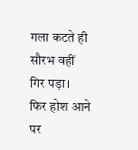गला कटते ही सौरभ वहीं गिर पड़ा।
फिर होश आने पर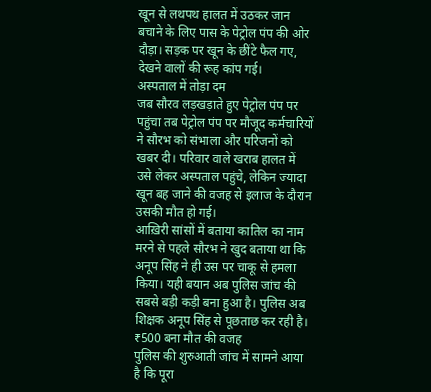खून से लथपथ हालत में उठकर जान बचाने के लिए पास के पेट्रोल पंप की ओर दौड़ा। सड़क पर खून के छींटे फैल गए, देखने वालों की रूह कांप गई।
अस्पताल में तोड़ा दम
जब सौरव लड़खड़ाते हुए पेट्रोल पंप पर पहुंचा तब पेट्रोल पंप पर मौजूद कर्मचारियों ने सौरभ को संभाला और परिजनों को खबर दी। परिवार वाले खराब हालत में उसे लेकर अस्पताल पहुंचे, लेकिन ज्यादा खून बह जाने की वजह से इलाज के दौरान उसकी मौत हो गई।
आख़िरी सांसों में बताया कातिल का नाम
मरने से पहले सौरभ ने खुद बताया था कि अनूप सिंह ने ही उस पर चाकू से हमला किया। यही बयान अब पुलिस जांच की सबसे बड़ी कड़ी बना हुआ है। पुलिस अब शिक्षक अनूप सिंह से पूछताछ कर रही है।
₹500 बना मौत की वजह
पुलिस की शुरुआती जांच में सामने आया है कि पूरा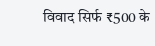विवाद सिर्फ ₹500 के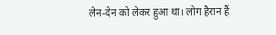लेन-देन को लेकर हुआ था। लोग हैरान हैं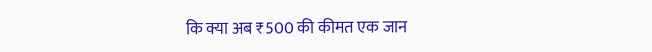कि क्या अब ₹500 की कीमत एक जान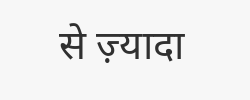से ज़्यादा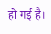हो गई है।